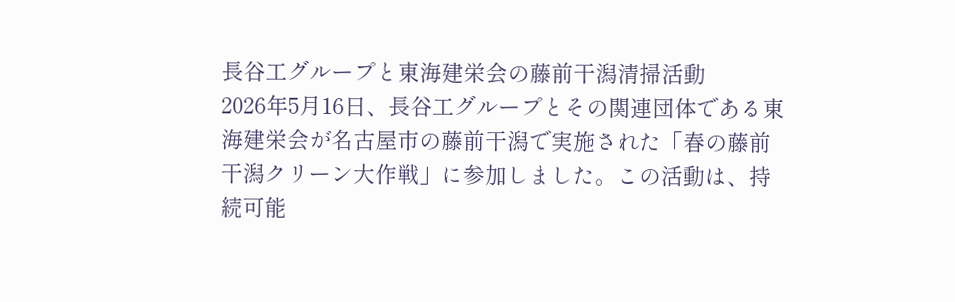長谷工グループと東海建栄会の藤前干潟清掃活動
2026年5月16日、長谷工グループとその関連団体である東海建栄会が名古屋市の藤前干潟で実施された「春の藤前干潟クリーン大作戦」に参加しました。この活動は、持続可能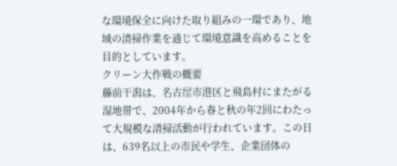な環境保全に向けた取り組みの一環であり、地域の清掃作業を通じて環境意識を高めることを目的としています。
クリーン大作戦の概要
藤前干潟は、名古屋市港区と飛島村にまたがる湿地帯で、2004年から春と秋の年2回にわたって大規模な清掃活動が行われています。この日は、639名以上の市民や学生、企業団体の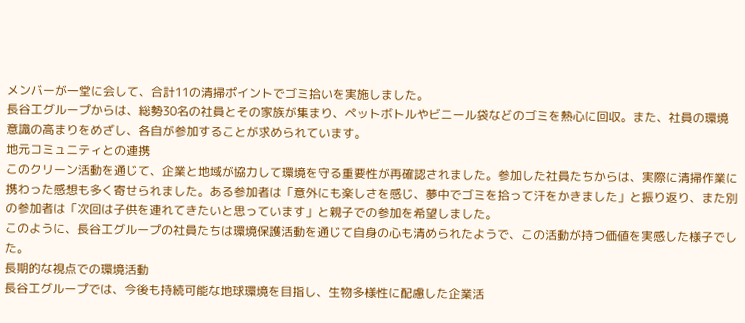メンバーが一堂に会して、合計11の清掃ポイントでゴミ拾いを実施しました。
長谷工グループからは、総勢30名の社員とその家族が集まり、ペットボトルやビニール袋などのゴミを熱心に回収。また、社員の環境意識の高まりをめざし、各自が参加することが求められています。
地元コミュニティとの連携
このクリーン活動を通じて、企業と地域が協力して環境を守る重要性が再確認されました。参加した社員たちからは、実際に清掃作業に携わった感想も多く寄せられました。ある参加者は「意外にも楽しさを感じ、夢中でゴミを拾って汗をかきました」と振り返り、また別の参加者は「次回は子供を連れてきたいと思っています」と親子での参加を希望しました。
このように、長谷工グループの社員たちは環境保護活動を通じて自身の心も清められたようで、この活動が持つ価値を実感した様子でした。
長期的な視点での環境活動
長谷工グループでは、今後も持続可能な地球環境を目指し、生物多様性に配慮した企業活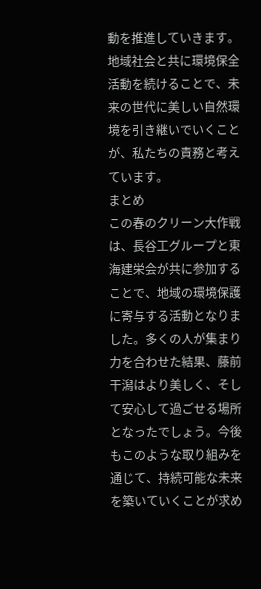動を推進していきます。地域社会と共に環境保全活動を続けることで、未来の世代に美しい自然環境を引き継いでいくことが、私たちの責務と考えています。
まとめ
この春のクリーン大作戦は、長谷工グループと東海建栄会が共に参加することで、地域の環境保護に寄与する活動となりました。多くの人が集まり力を合わせた結果、藤前干潟はより美しく、そして安心して過ごせる場所となったでしょう。今後もこのような取り組みを通じて、持続可能な未来を築いていくことが求め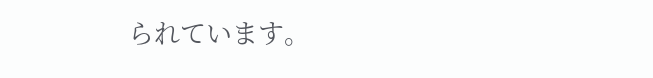られています。